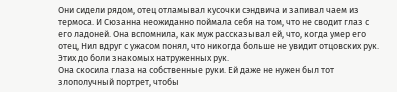Они сидели рядом, отец отламывал кусочки сэндвича и запивал чаем из термоса. И Сюзанна неожиданно поймала себя на том, что не сводит глаз с его ладоней. Она вспомнила, как муж рассказывал ей, что, когда умер его отец, Нил вдруг с ужасом понял, что никогда больше не увидит отцовских рук. Этих до боли знакомых натруженных рук.
Она скосила глаза на собственные руки. Ей даже не нужен был тот злополучный портрет, чтобы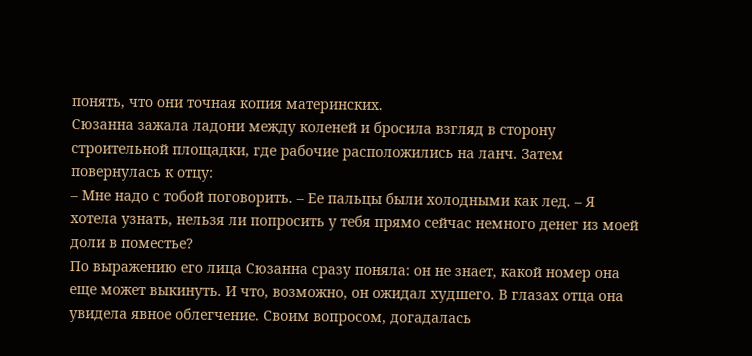понять, что они точная копия материнских.
Сюзанна зажала ладони между коленей и бросила взгляд в сторону строительной площадки, где рабочие расположились на ланч. Затем повернулась к отцу:
– Мне надо с тобой поговорить. – Ее пальцы были холодными как лед. – Я хотела узнать, нельзя ли попросить у тебя прямо сейчас немного денег из моей доли в поместье?
По выражению его лица Сюзанна сразу поняла: он не знает, какой номер она еще может выкинуть. И что, возможно, он ожидал худшего. В глазах отца она увидела явное облегчение. Своим вопросом, догадалась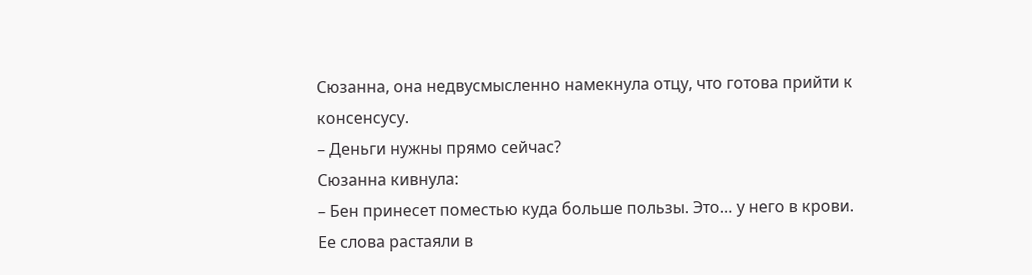Сюзанна, она недвусмысленно намекнула отцу, что готова прийти к консенсусу.
– Деньги нужны прямо сейчас?
Сюзанна кивнула:
– Бен принесет поместью куда больше пользы. Это… у него в крови.
Ее слова растаяли в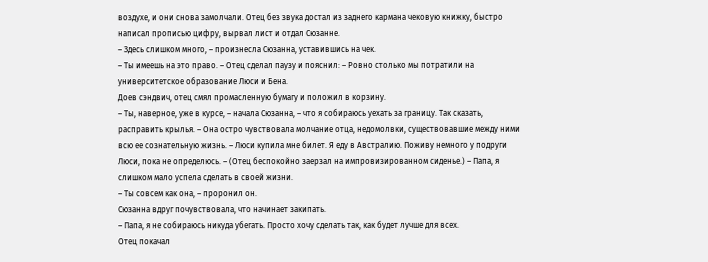воздухе, и они снова замолчали. Отец без звука достал из заднего кармана чековую книжку, быстро написал прописью цифру, вырвал лист и отдал Сюзанне.
– Здесь слишком много, – произнесла Сюзанна, уставившись на чек.
– Ты имеешь на это право. – Отец сделал паузу и пояснил: – Ровно столько мы потратили на университетское образование Люси и Бена.
Доев сэндвич, отец смял промасленную бумагу и положил в корзину.
– Ты, наверное, уже в курсе, – начала Сюзанна, – что я собираюсь уехать за границу. Так сказать, расправить крылья. – Она остро чувствовала молчание отца, недомолвки, существовавшие между ними всю ее сознательную жизнь. – Люси купила мне билет. Я еду в Австралию. Поживу немного у подруги Люси, пока не определюсь. – (Отец беспокойно заерзал на импровизированном сиденье.) – Папа, я слишком мало успела сделать в своей жизни.
– Ты совсем как она, – проронил он.
Сюзанна вдруг почувствовала, что начинает закипать.
– Папа, я не собираюсь никуда убегать. Просто хочу сделать так, как будет лучше для всех.
Отец покачал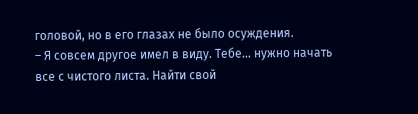головой, но в его глазах не было осуждения.
– Я совсем другое имел в виду. Тебе… нужно начать все с чистого листа. Найти свой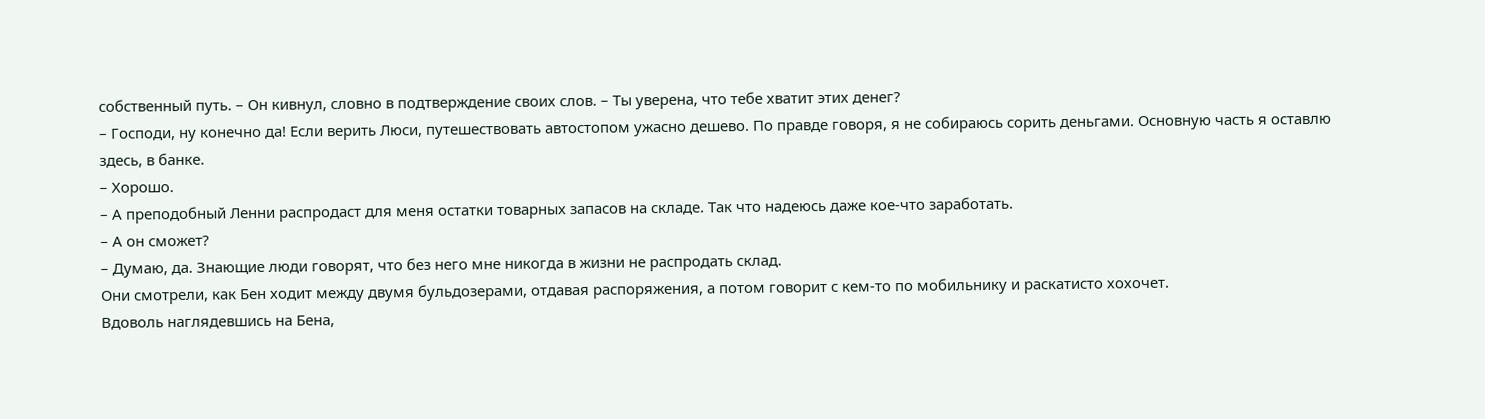собственный путь. – Он кивнул, словно в подтверждение своих слов. – Ты уверена, что тебе хватит этих денег?
– Господи, ну конечно да! Если верить Люси, путешествовать автостопом ужасно дешево. По правде говоря, я не собираюсь сорить деньгами. Основную часть я оставлю здесь, в банке.
– Хорошо.
– А преподобный Ленни распродаст для меня остатки товарных запасов на складе. Так что надеюсь даже кое-что заработать.
– А он сможет?
– Думаю, да. Знающие люди говорят, что без него мне никогда в жизни не распродать склад.
Они смотрели, как Бен ходит между двумя бульдозерами, отдавая распоряжения, а потом говорит с кем-то по мобильнику и раскатисто хохочет.
Вдоволь наглядевшись на Бена,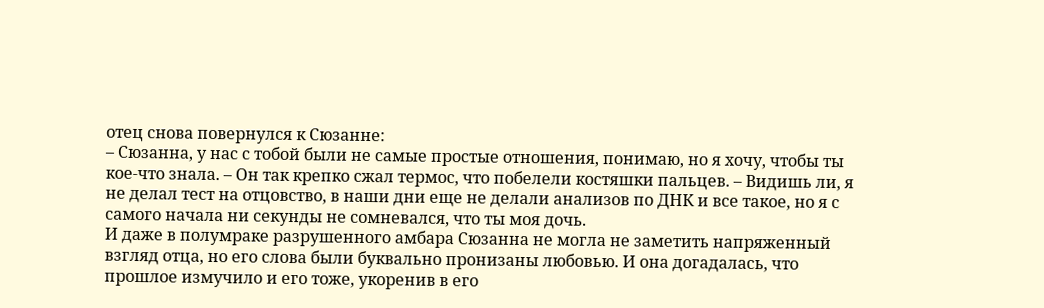отец снова повернулся к Сюзанне:
– Сюзанна, у нас с тобой были не самые простые отношения, понимаю, но я хочу, чтобы ты кое-что знала. – Он так крепко сжал термос, что побелели костяшки пальцев. – Видишь ли, я не делал тест на отцовство, в наши дни еще не делали анализов по ДНК и все такое, но я с самого начала ни секунды не сомневался, что ты моя дочь.
И даже в полумраке разрушенного амбара Сюзанна не могла не заметить напряженный взгляд отца, но его слова были буквально пронизаны любовью. И она догадалась, что прошлое измучило и его тоже, укоренив в его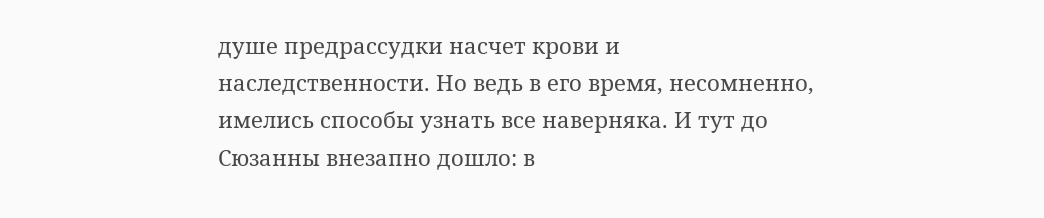душе предрассудки насчет крови и наследственности. Но ведь в его время, несомненно, имелись способы узнать все наверняка. И тут до Сюзанны внезапно дошло: в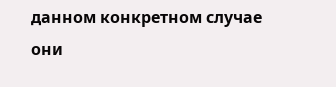данном конкретном случае они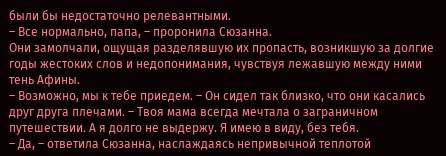были бы недостаточно релевантными.
– Все нормально, папа, – проронила Сюзанна.
Они замолчали, ощущая разделявшую их пропасть, возникшую за долгие годы жестоких слов и недопонимания, чувствуя лежавшую между ними тень Афины.
– Возможно, мы к тебе приедем. – Он сидел так близко, что они касались друг друга плечами. – Твоя мама всегда мечтала о заграничном путешествии. А я долго не выдержу. Я имею в виду, без тебя.
– Да, – ответила Сюзанна, наслаждаясь непривычной теплотой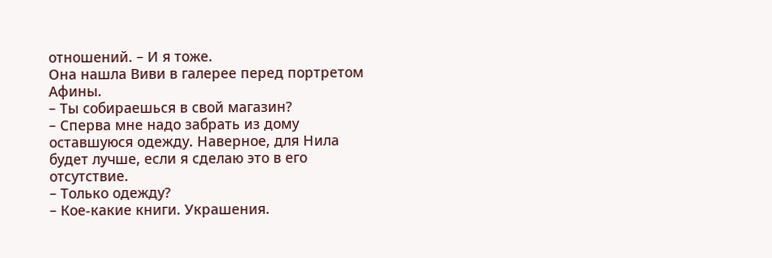отношений. – И я тоже.
Она нашла Виви в галерее перед портретом Афины.
– Ты собираешься в свой магазин?
– Сперва мне надо забрать из дому оставшуюся одежду. Наверное, для Нила будет лучше, если я сделаю это в его отсутствие.
– Только одежду?
– Кое-какие книги. Украшения.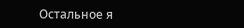Остальное я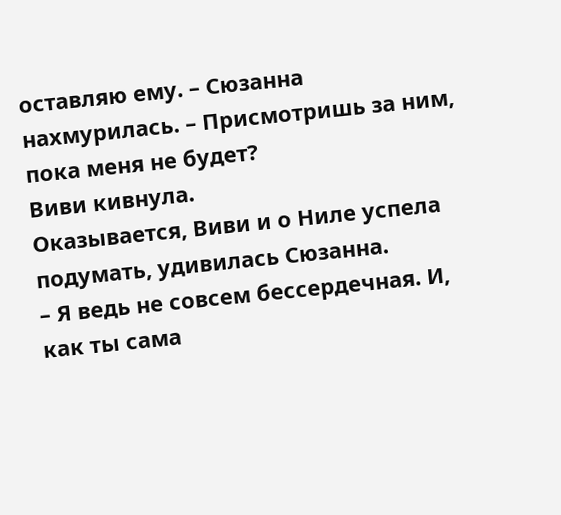оставляю ему. – Сюзанна нахмурилась. – Присмотришь за ним, пока меня не будет?
Виви кивнула.
Оказывается, Виви и о Ниле успела подумать, удивилась Сюзанна.
– Я ведь не совсем бессердечная. И, как ты сама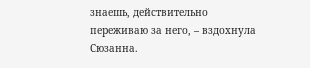знаешь, действительно переживаю за него, – вздохнула Сюзанна.